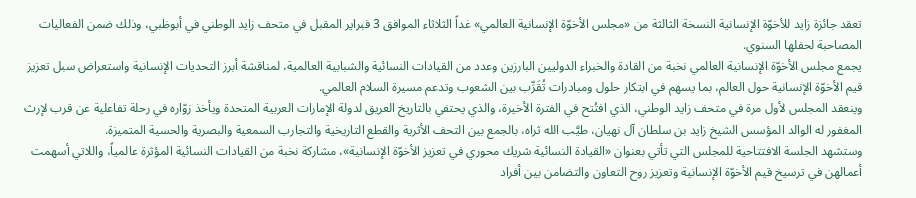تعقد جائزة زايد للأخوّة الإنسانية النسخة الثالثة من «مجلس الأخوّة الإنسانية العالمي» غداً الثلاثاء الموافق 3 فبراير المقبل في متحف زايد الوطني في أبوظبي، وذلك ضمن الفعاليات المصاحبة لحفلها السنوي.
يجمع مجلس الأخوّة الإنسانية العالمي نخبة من القادة والخبراء الدوليين البارزين وعدد من القيادات النسائية والشبابية العالمية، لمناقشة أبرز التحديات الإنسانية واستعراض سبل تعزيز قيم الأخوّة الإنسانية حول العالم، بما يسهم في ابتكار حلول ومبادرات تُقَرِّب بين الشعوب وتدعم مسيرة السلام العالمي.
وينعقد المجلس لأول مرة في متحف زايد الوطني، الذي افتُتح في الفترة الأخيرة، والذي يحتفي بالتاريخ العريق لدولة الإمارات العربية المتحدة ويأخذ زوّاره في رحلة تفاعلية عن قرب لإرث المغفور له الوالد المؤسس الشيخ زايد بن سلطان آل نهيان، طيَّب الله ثراه، بالجمع بين التحف الأثرية والقطع التاريخية والتجارب السمعية والبصرية والحسية المتميزة.
وستشهد الجلسة الافتتاحية للمجلس التي تأتي بعنوان «القيادة النسائية شريك محوري في تعزيز الأخوّة الإنسانية»، مشاركة نخبة من القيادات النسائية المؤثرة عالمياً، واللاتي أسهمت أعمالهن في ترسيخ قيم الأخوّة الإنسانية وتعزيز روح التعاون والتضامن بين أفراد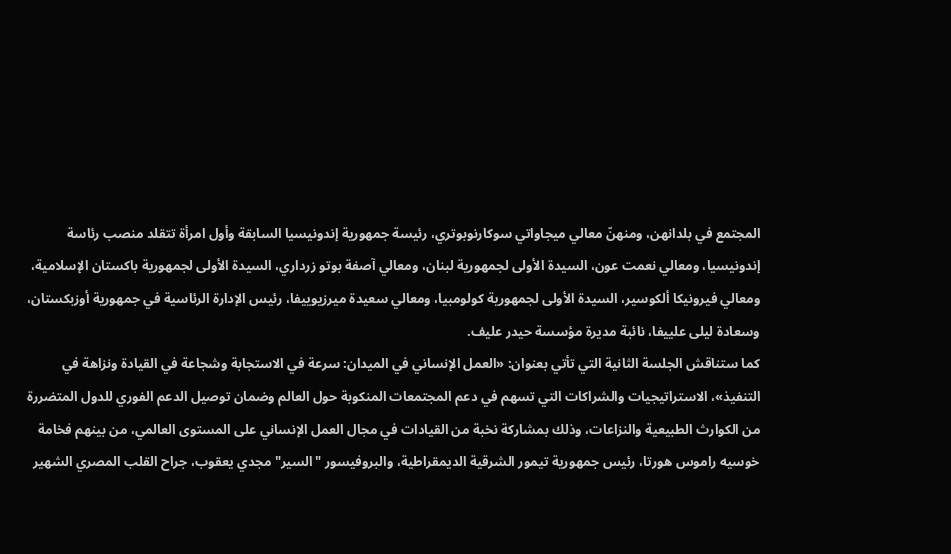المجتمع في بلدانهن، ومنهنّ معالي ميجاواتي سوكارنوبوتري، رئيسة جمهورية إندونيسيا السابقة وأول امرأة تتقلد منصب رئاسة إندونيسيا، ومعالي نعمت عون، السيدة الأولى لجمهورية لبنان، ومعالي آصفة بوتو زرداري، السيدة الأولى لجمهورية باكستان الإسلامية، ومعالي فيرونيكا ألكوسير، السيدة الأولى لجمهورية كولومبيا، ومعالي سعيدة ميرزيوييفا، رئيس الإدارة الرئاسية في جمهورية أوزبكستان، وسعادة ليلى علييفا، نائبة مديرة مؤسسة حيدر عليف.
كما ستناقش الجلسة الثانية التي تأتي بعنوان: «العمل الإنساني في الميدان: سرعة في الاستجابة وشجاعة في القيادة ونزاهة في التنفيذ»، الاستراتيجيات والشراكات التي تسهم في دعم المجتمعات المنكوبة حول العالم وضمان توصيل الدعم الفوري للدول المتضررة من الكوارث الطبيعية والنزاعات، وذلك بمشاركة نخبة من القيادات في مجال العمل الإنساني على المستوى العالمي، من بينهم فخامة خوسيه راموس هورتا، رئيس جمهورية تيمور الشرقية الديمقراطية، والبروفيسور "السير" مجدي يعقوب، جراح القلب المصري الشهير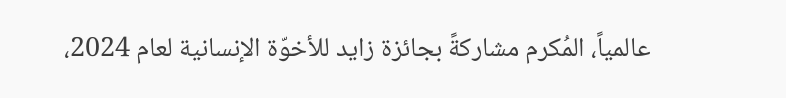عالمياً، المُكرم مشاركةً بجائزة زايد للأخوّة الإنسانية لعام 2024،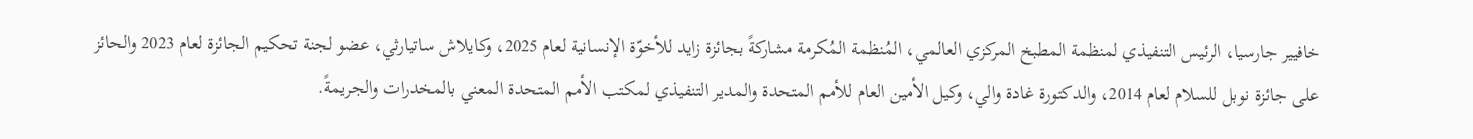خافيير جارسيا، الرئيس التنفيذي لمنظمة المطبخ المركزي العالمي، المُنظمة المُكرمة مشاركةً بجائزة زايد للأخوّة الإنسانية لعام 2025، وكايلاش ساتيارثي، عضو لجنة تحكيم الجائزة لعام 2023 والحائز على جائزة نوبل للسلام لعام 2014، والدكتورة غادة والي، وكيل الأمين العام للأمم المتحدة والمدير التنفيذي لمكتب الأمم المتحدة المعني بالمخدرات والجريمةً.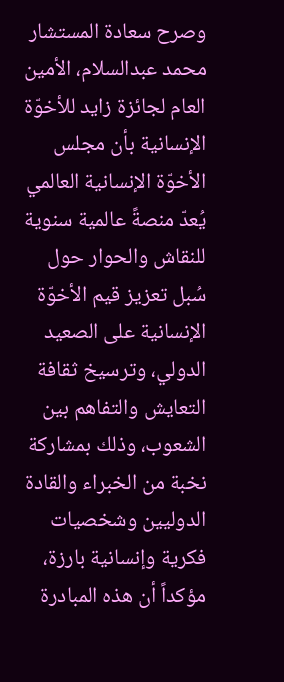وصرح سعادة المستشار محمد عبدالسلام، الأمين العام لجائزة زايد للأخوّة الإنسانية بأن مجلس الأخوّة الإنسانية العالمي يُعدّ منصةً عالمية سنوية للنقاش والحوار حول سُبل تعزيز قيم الأخوّة الإنسانية على الصعيد الدولي، وترسيخ ثقافة التعايش والتفاهم بين الشعوب، وذلك بمشاركة نخبة من الخبراء والقادة الدوليين وشخصيات فكرية وإنسانية بارزة، مؤكداً أن هذه المبادرة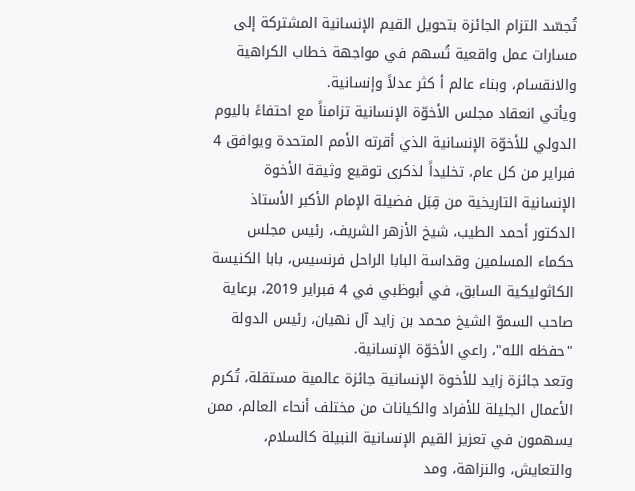تُجسّد التزام الجائزة بتحويل القيم الإنسانية المشتركة إلى مسارات عمل واقعية تُسهم في مواجهة خطاب الكراهية والانقسام، وبناء عالم أ كثر عدلاً وإنسانية.
ويأتي انعقاد مجلس الأخوّة الإنسانية تزامناً مع احتفاءً باليوم الدولي للأخوّة الإنسانية الذي أقرته الأمم المتحدة ويوافق 4 فبراير من كل عام، تخليداً لذكرى توقيع وثيقة الأخوة الإنسانية التاريخية من قِبَل فضيلة الإمام الأكبر الأستاذ الدكتور أحمد الطيب، شيخ الأزهر الشريف، رئيس مجلس حكماء المسلمين وقداسة البابا الراحل فرنسيس، بابا الكنيسة الكاثوليكية السابق، في أبوظبي في 4 فبراير 2019، برعاية صاحب السموّ الشيخ محمد بن زايد آل نهيان، رئيس الدولة "حفظه الله"، راعي الأخوّة الإنسانية.
وتعد جائزة زايد للأخوة الإنسانية جائزة عالمية مستقلة، تُكرم الأعمال الجليلة للأفراد والكيانات من مختلف أنحاء العالم، ممن يسهمون في تعزيز القيم الإنسانية النبيلة كالسلام، والتعايش، والنزاهة، ومد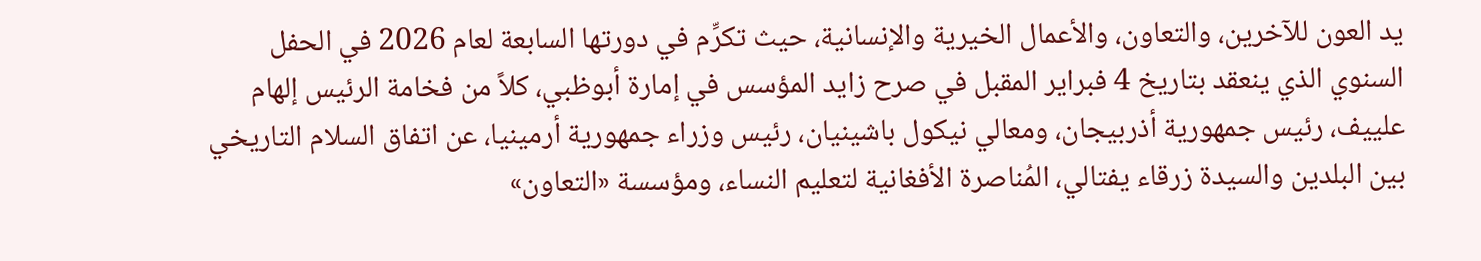يد العون للآخرين، والتعاون، والأعمال الخيرية والإنسانية، حيث تكرِّم في دورتها السابعة لعام 2026 في الحفل السنوي الذي ينعقد بتاريخ 4 فبراير المقبل في صرح زايد المؤسس في إمارة أبوظبي، كلاً من فخامة الرئيس إلهام علييف، رئيس جمهورية أذربيجان، ومعالي نيكول باشينيان، رئيس وزراء جمهورية أرمينيا، عن اتفاق السلام التاريخي بين البلدين والسيدة زرقاء يفتالي، المُناصرة الأفغانية لتعليم النساء، ومؤسسة «التعاون»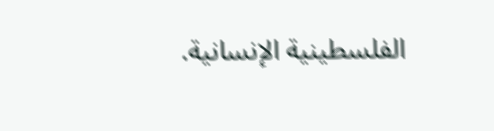الفلسطينية الإنسانية.